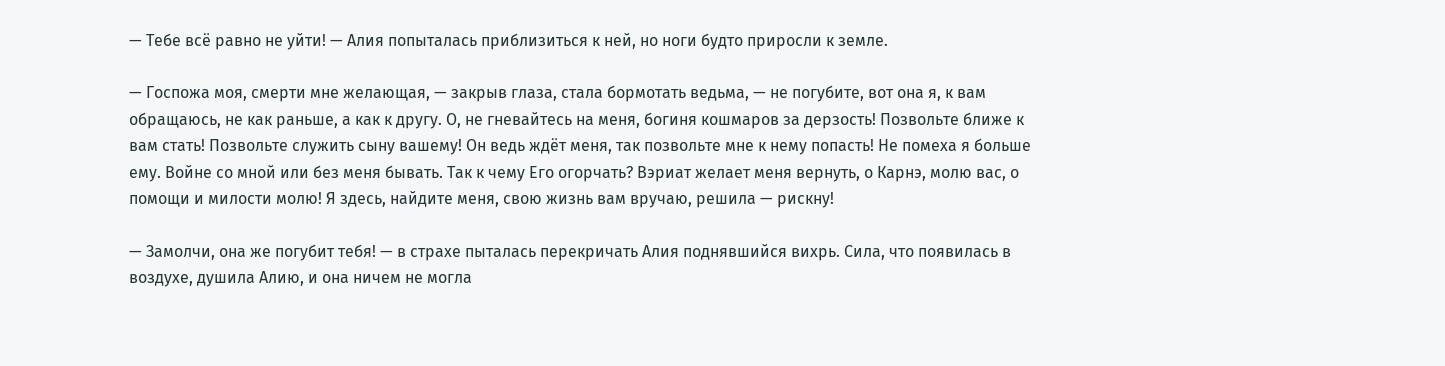— Тебе всё равно не уйти! — Алия попыталась приблизиться к ней, но ноги будто приросли к земле.

— Госпожа моя, смерти мне желающая, — закрыв глаза, стала бормотать ведьма, — не погубите, вот она я, к вам обращаюсь, не как раньше, а как к другу. О, не гневайтесь на меня, богиня кошмаров за дерзость! Позвольте ближе к вам стать! Позвольте служить сыну вашему! Он ведь ждёт меня, так позвольте мне к нему попасть! Не помеха я больше ему. Войне со мной или без меня бывать. Так к чему Его огорчать? Вэриат желает меня вернуть, о Карнэ, молю вас, о помощи и милости молю! Я здесь, найдите меня, свою жизнь вам вручаю, решила — рискну!

— Замолчи, она же погубит тебя! — в страхе пыталась перекричать Алия поднявшийся вихрь. Сила, что появилась в воздухе, душила Алию, и она ничем не могла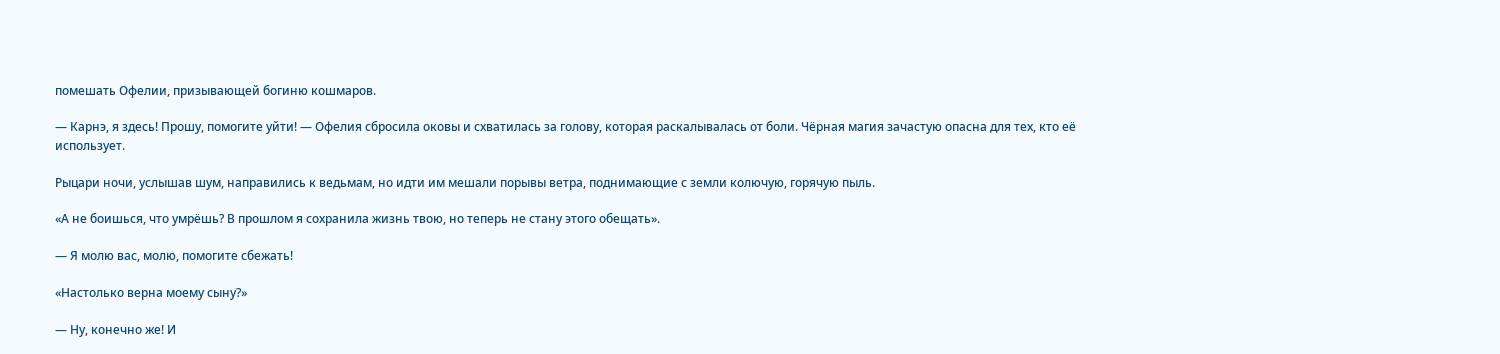помешать Офелии, призывающей богиню кошмаров.

— Карнэ, я здесь! Прошу, помогите уйти! — Офелия сбросила оковы и схватилась за голову, которая раскалывалась от боли. Чёрная магия зачастую опасна для тех, кто её использует.

Рыцари ночи, услышав шум, направились к ведьмам, но идти им мешали порывы ветра, поднимающие с земли колючую, горячую пыль.

«А не боишься, что умрёшь? В прошлом я сохранила жизнь твою, но теперь не стану этого обещать».

— Я молю вас, молю, помогите сбежать!

«Настолько верна моему сыну?»

— Ну, конечно же! И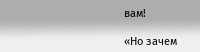вам!

«Но зачем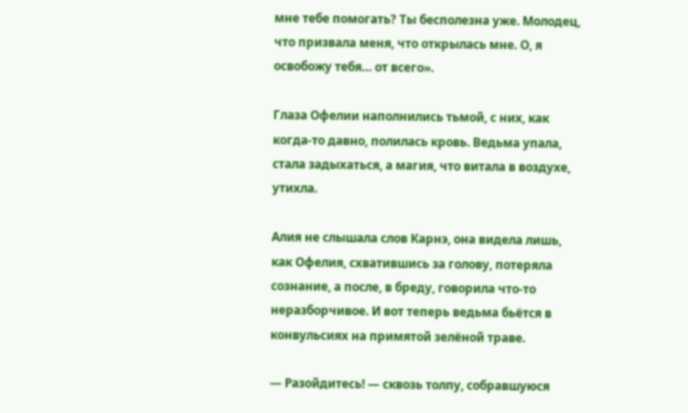мне тебе помогать? Ты бесполезна уже. Молодец, что призвала меня, что открылась мне. О, я освобожу тебя… от всего».

Глаза Офелии наполнились тьмой, с них, как когда-то давно, полилась кровь. Ведьма упала, стала задыхаться, а магия, что витала в воздухе, утихла.

Алия не слышала слов Карнэ, она видела лишь, как Офелия, схватившись за голову, потеряла сознание, а после, в бреду, говорила что-то неразборчивое. И вот теперь ведьма бьётся в конвульсиях на примятой зелёной траве.

— Разойдитесь! — сквозь толпу, собравшуюся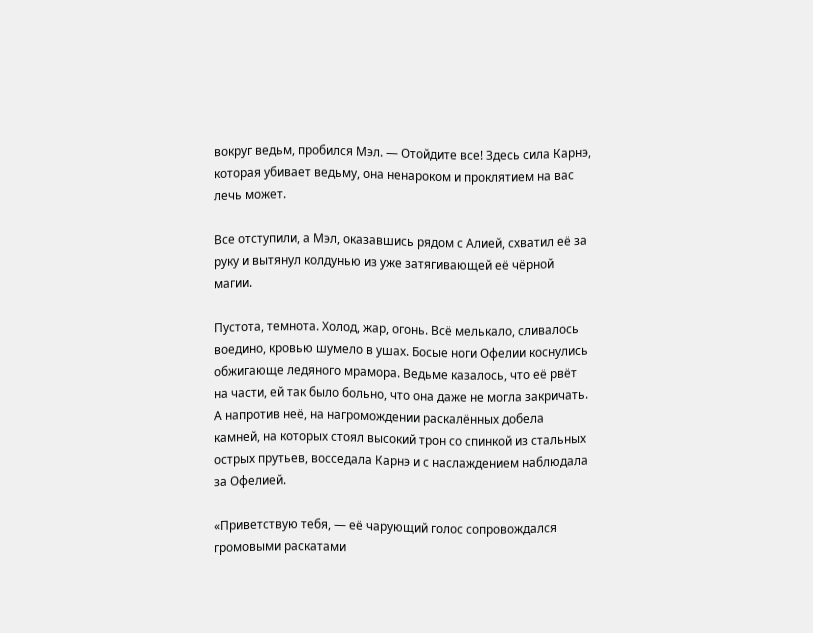вокруг ведьм, пробился Мэл. — Отойдите все! Здесь сила Карнэ, которая убивает ведьму, она ненароком и проклятием на вас лечь может.

Все отступили, а Мэл, оказавшись рядом с Алией, схватил её за руку и вытянул колдунью из уже затягивающей её чёрной магии.

Пустота, темнота. Холод, жар, огонь. Всё мелькало, сливалось воедино, кровью шумело в ушах. Босые ноги Офелии коснулись обжигающе ледяного мрамора. Ведьме казалось, что её рвёт на части, ей так было больно, что она даже не могла закричать. А напротив неё, на нагромождении раскалённых добела камней, на которых стоял высокий трон со спинкой из стальных острых прутьев, восседала Карнэ и с наслаждением наблюдала за Офелией.

«Приветствую тебя, — её чарующий голос сопровождался громовыми раскатами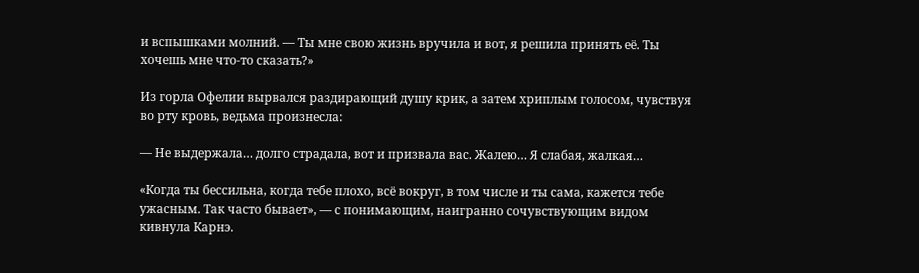и вспышками молний. — Ты мне свою жизнь вручила и вот, я решила принять её. Ты хочешь мне что-то сказать?»

Из горла Офелии вырвался раздирающий душу крик, а затем хриплым голосом, чувствуя во рту кровь, ведьма произнесла:

— Не выдержала… долго страдала, вот и призвала вас. Жалею… Я слабая, жалкая…

«Когда ты бессильна, когда тебе плохо, всё вокруг, в том числе и ты сама, кажется тебе ужасным. Так часто бывает», — с понимающим, наигранно сочувствующим видом кивнула Карнэ.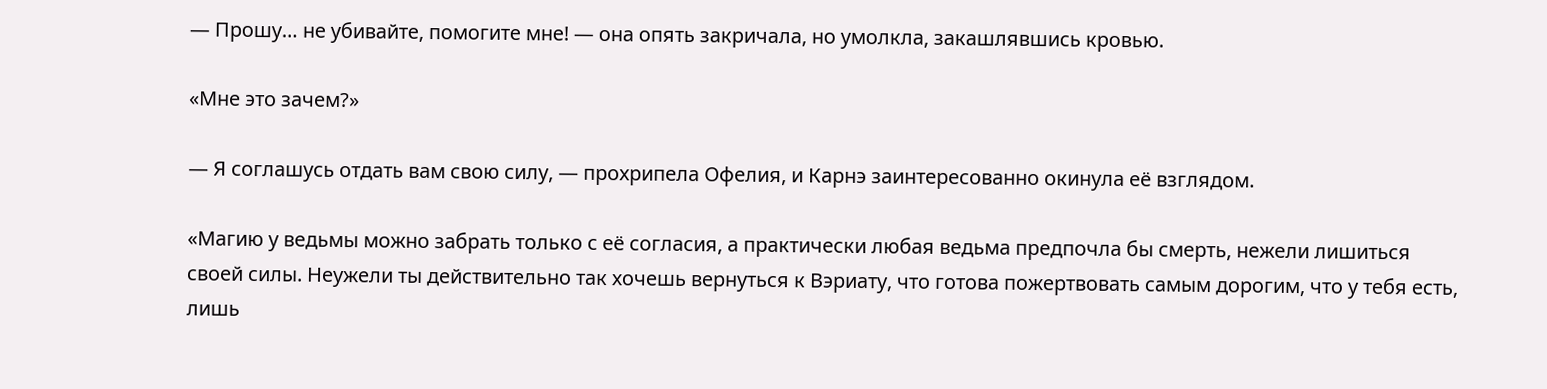— Прошу… не убивайте, помогите мне! — она опять закричала, но умолкла, закашлявшись кровью.

«Мне это зачем?»

— Я соглашусь отдать вам свою силу, — прохрипела Офелия, и Карнэ заинтересованно окинула её взглядом.

«Магию у ведьмы можно забрать только с её согласия, а практически любая ведьма предпочла бы смерть, нежели лишиться своей силы. Неужели ты действительно так хочешь вернуться к Вэриату, что готова пожертвовать самым дорогим, что у тебя есть, лишь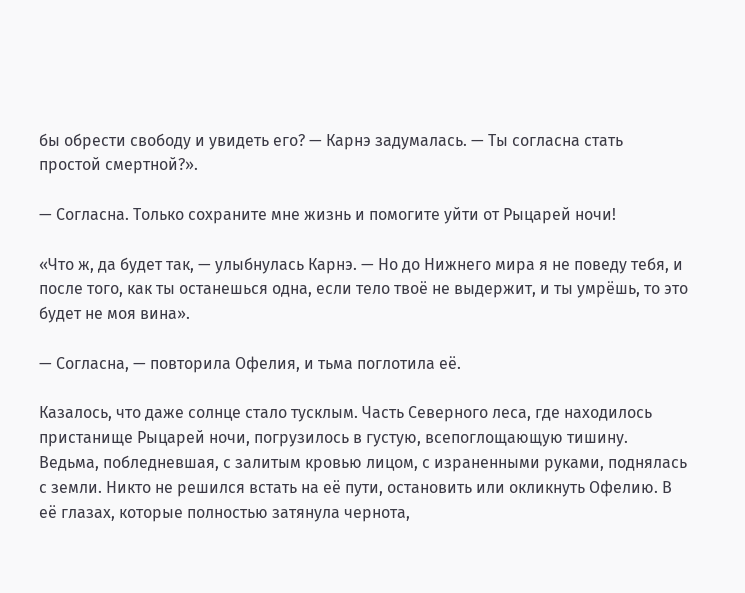бы обрести свободу и увидеть его? — Карнэ задумалась. — Ты согласна стать простой смертной?».

— Согласна. Только сохраните мне жизнь и помогите уйти от Рыцарей ночи!

«Что ж, да будет так, — улыбнулась Карнэ. — Но до Нижнего мира я не поведу тебя, и после того, как ты останешься одна, если тело твоё не выдержит, и ты умрёшь, то это будет не моя вина».

— Согласна, — повторила Офелия, и тьма поглотила её.

Казалось, что даже солнце стало тусклым. Часть Северного леса, где находилось пристанище Рыцарей ночи, погрузилось в густую, всепоглощающую тишину. Ведьма, побледневшая, с залитым кровью лицом, с израненными руками, поднялась с земли. Никто не решился встать на её пути, остановить или окликнуть Офелию. В её глазах, которые полностью затянула чернота,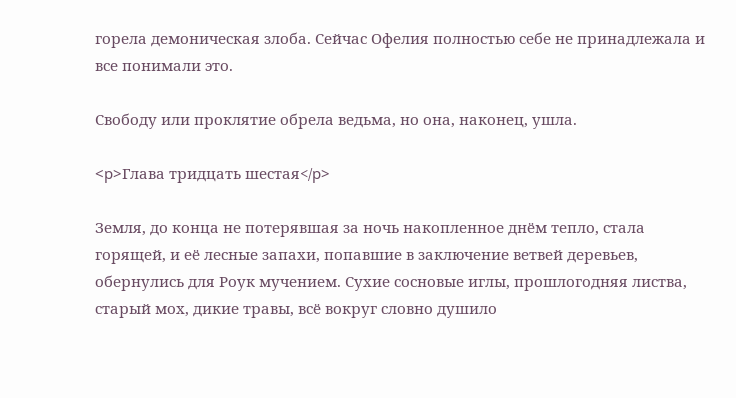горела демоническая злоба. Сейчас Офелия полностью себе не принадлежала и все понимали это.

Свободу или проклятие обрела ведьма, но она, наконец, ушла.

<p>Глава тридцать шестая</p>

Земля, до конца не потерявшая за ночь накопленное днём тепло, стала горящей, и её лесные запахи, попавшие в заключение ветвей деревьев, обернулись для Роук мучением. Сухие сосновые иглы, прошлогодняя листва, старый мох, дикие травы, всё вокруг словно душило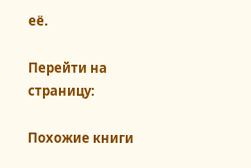её.

Перейти на страницу:

Похожие книги